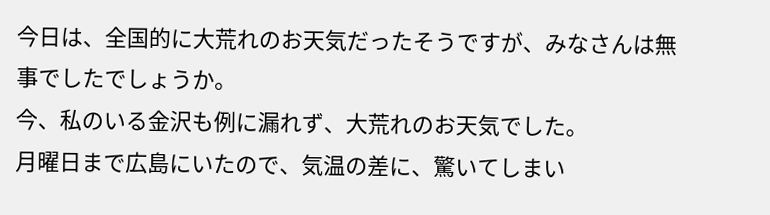今日は、全国的に大荒れのお天気だったそうですが、みなさんは無事でしたでしょうか。
今、私のいる金沢も例に漏れず、大荒れのお天気でした。
月曜日まで広島にいたので、気温の差に、驚いてしまい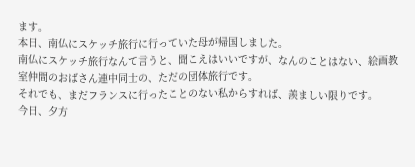ます。
本日、南仏にスケッチ旅行に行っていた母が帰国しました。
南仏にスケッチ旅行なんて言うと、聞こえはいいですが、なんのことはない、絵画教室仲間のおばさん連中同士の、ただの団体旅行です。
それでも、まだフランスに行ったことのない私からすれば、羨ましい限りです。
今日、夕方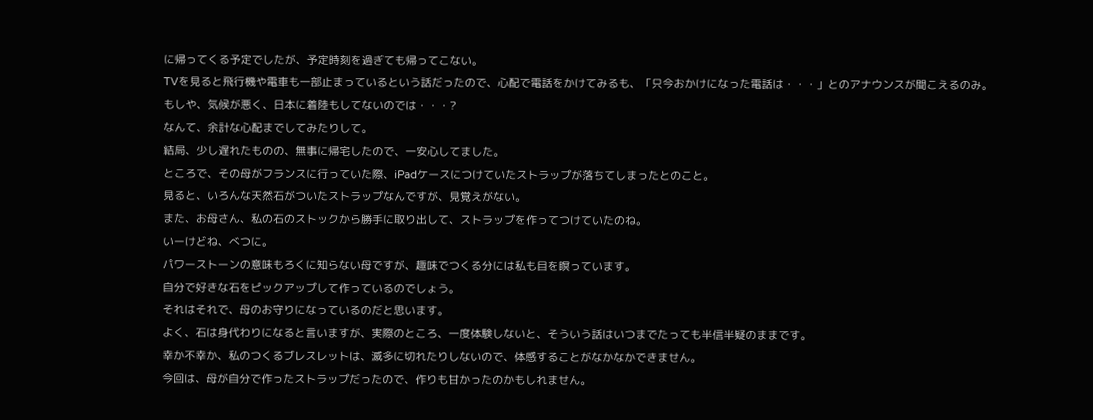に帰ってくる予定でしたが、予定時刻を過ぎても帰ってこない。
TVを見ると飛行機や電車も一部止まっているという話だったので、心配で電話をかけてみるも、「只今おかけになった電話は・・・」とのアナウンスが聞こえるのみ。
もしや、気候が悪く、日本に着陸もしてないのでは・・・?
なんて、余計な心配までしてみたりして。
結局、少し遅れたものの、無事に帰宅したので、一安心してました。
ところで、その母がフランスに行っていた際、iPadケースにつけていたストラップが落ちてしまったとのこと。
見ると、いろんな天然石がついたストラップなんですが、見覚えがない。
また、お母さん、私の石のストックから勝手に取り出して、ストラップを作ってつけていたのね。
いーけどね、べつに。
パワーストーンの意味もろくに知らない母ですが、趣味でつくる分には私も目を瞑っています。
自分で好きな石をピックアップして作っているのでしょう。
それはそれで、母のお守りになっているのだと思います。
よく、石は身代わりになると言いますが、実際のところ、一度体験しないと、そういう話はいつまでたっても半信半疑のままです。
幸か不幸か、私のつくるブレスレットは、滅多に切れたりしないので、体感することがなかなかできません。
今回は、母が自分で作ったストラップだったので、作りも甘かったのかもしれません。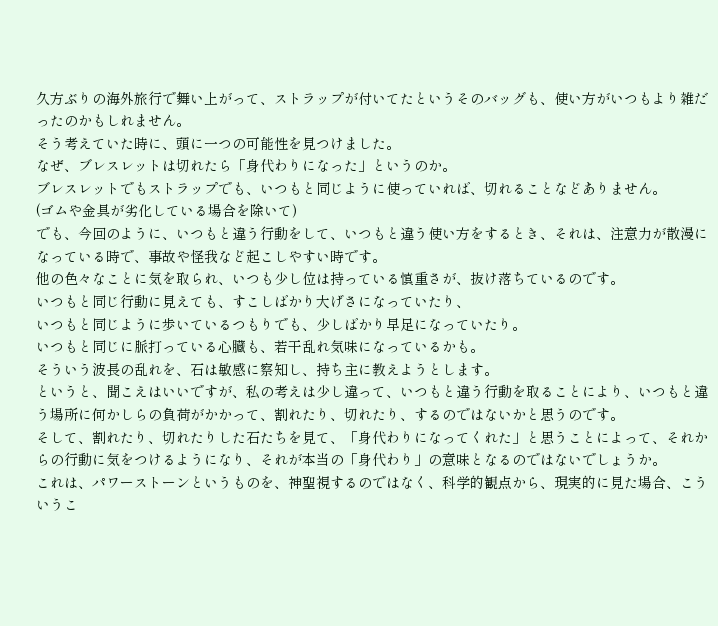久方ぶりの海外旅行で舞い上がって、ストラップが付いてたというそのバッグも、使い方がいつもより雑だったのかもしれません。
そう考えていた時に、頭に一つの可能性を見つけました。
なぜ、ブレスレットは切れたら「身代わりになった」というのか。
ブレスレットでもストラップでも、いつもと同じように使っていれば、切れることなどありません。
(ゴムや金具が劣化している場合を除いて)
でも、今回のように、いつもと違う行動をして、いつもと違う使い方をするとき、それは、注意力が散漫になっている時で、事故や怪我など起こしやすい時です。
他の色々なことに気を取られ、いつも少し位は持っている慎重さが、抜け落ちているのです。
いつもと同じ行動に見えても、すこしばかり大げさになっていたり、
いつもと同じように歩いているつもりでも、少しばかり早足になっていたり。
いつもと同じに脈打っている心臓も、若干乱れ気味になっているかも。
そういう波長の乱れを、石は敏感に察知し、持ち主に教えようとします。
というと、聞こえはいいですが、私の考えは少し違って、いつもと違う行動を取ることにより、いつもと違う場所に何かしらの負荷がかかって、割れたり、切れたり、するのではないかと思うのです。
そして、割れたり、切れたりした石たちを見て、「身代わりになってくれた」と思うことによって、それからの行動に気をつけるようになり、それが本当の「身代わり」の意味となるのではないでしょうか。
これは、パワーストーンというものを、神聖視するのではなく、科学的観点から、現実的に見た場合、こういうこ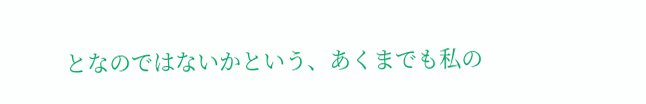となのではないかという、あくまでも私の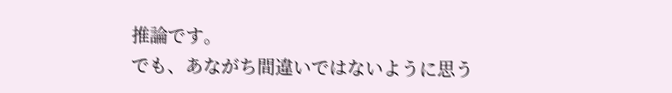推論です。
でも、あながち間違いではないように思う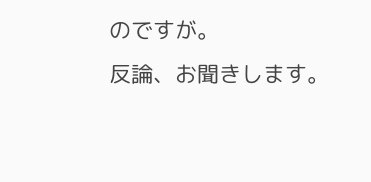のですが。
反論、お聞きします。